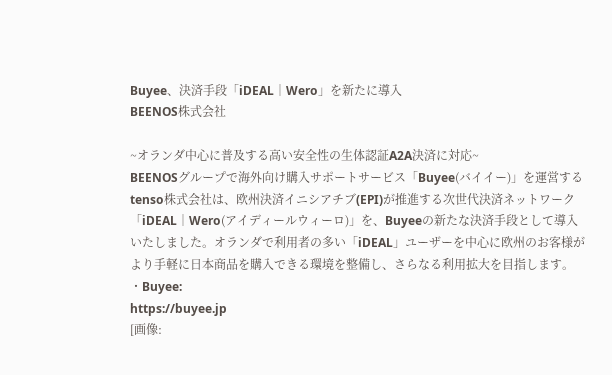Buyee、決済手段「iDEAL│Wero」を新たに導入
BEENOS株式会社

~オランダ中心に普及する高い安全性の生体認証A2A決済に対応~
BEENOSグループで海外向け購入サポートサービス「Buyee(バイイー)」を運営するtenso株式会社は、欧州決済イニシアチブ(EPI)が推進する次世代決済ネットワーク「iDEAL│Wero(アイディールウィーロ)」を、Buyeeの新たな決済手段として導入いたしました。オランダで利用者の多い「iDEAL」ユーザーを中心に欧州のお客様がより手軽に日本商品を購入できる環境を整備し、さらなる利用拡大を目指します。
・Buyee:
https://buyee.jp
[画像: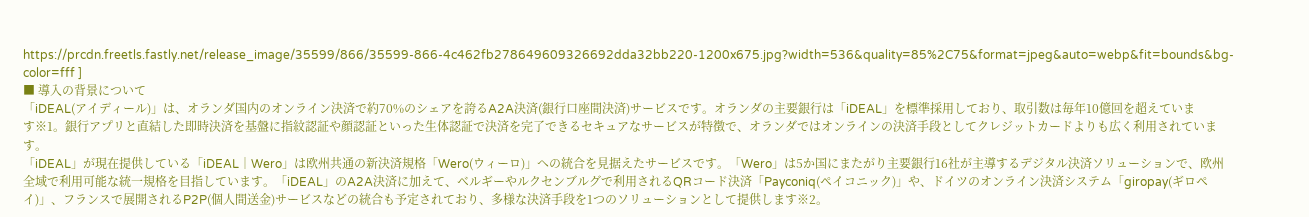https://prcdn.freetls.fastly.net/release_image/35599/866/35599-866-4c462fb278649609326692dda32bb220-1200x675.jpg?width=536&quality=85%2C75&format=jpeg&auto=webp&fit=bounds&bg-color=fff ]
■ 導入の背景について
「iDEAL(アイディール)」は、オランダ国内のオンライン決済で約70%のシェアを誇るA2A決済(銀行口座間決済)サービスです。オランダの主要銀行は「iDEAL」を標準採用しており、取引数は毎年10億回を超えています※1。銀行アプリと直結した即時決済を基盤に指紋認証や顔認証といった生体認証で決済を完了できるセキュアなサービスが特徴で、オランダではオンラインの決済手段としてクレジットカードよりも広く利用されています。
「iDEAL」が現在提供している「iDEAL│Wero」は欧州共通の新決済規格「Wero(ウィーロ)」への統合を見据えたサービスです。「Wero」は5か国にまたがり主要銀行16社が主導するデジタル決済ソリューションで、欧州全域で利用可能な統一規格を目指しています。「iDEAL」のA2A決済に加えて、ベルギーやルクセンブルグで利用されるQRコード決済「Payconiq(ペイコニック)」や、ドイツのオンライン決済システム「giropay(ギロペイ)」、フランスで展開されるP2P(個人間送金)サービスなどの統合も予定されており、多様な決済手段を1つのソリューションとして提供します※2。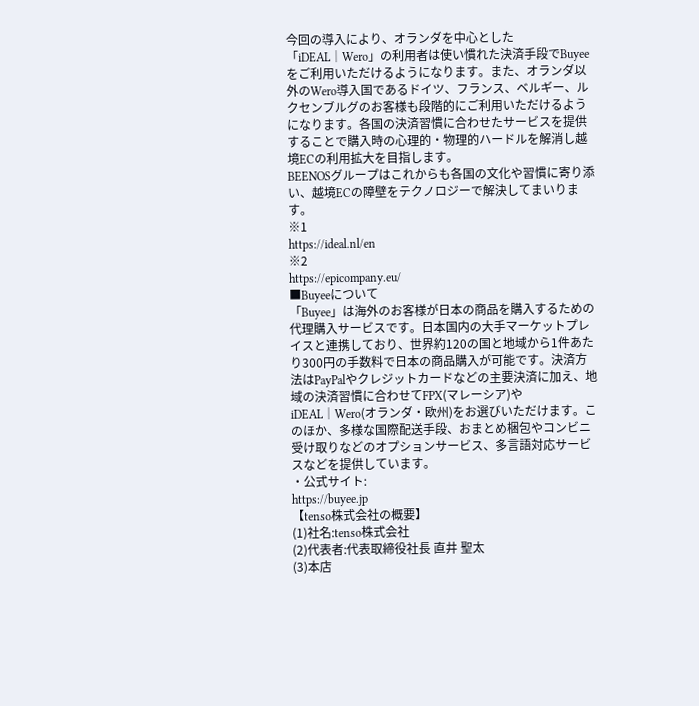今回の導入により、オランダを中心とした「iDEAL│Wero」の利用者は使い慣れた決済手段でBuyeeをご利用いただけるようになります。また、オランダ以外のWero導入国であるドイツ、フランス、ベルギー、ルクセンブルグのお客様も段階的にご利用いただけるようになります。各国の決済習慣に合わせたサービスを提供することで購入時の心理的・物理的ハードルを解消し越境ECの利用拡大を目指します。
BEENOSグループはこれからも各国の文化や習慣に寄り添い、越境ECの障壁をテクノロジーで解決してまいります。
※1
https://ideal.nl/en
※2
https://epicompany.eu/
■Buyeeについて
「Buyee」は海外のお客様が日本の商品を購入するための代理購入サービスです。日本国内の大手マーケットプレイスと連携しており、世界約120の国と地域から1件あたり300円の手数料で日本の商品購入が可能です。決済方法はPayPalやクレジットカードなどの主要決済に加え、地域の決済習慣に合わせてFPX(マレーシア)やiDEAL│Wero(オランダ・欧州)をお選びいただけます。このほか、多様な国際配送手段、おまとめ梱包やコンビニ受け取りなどのオプションサービス、多言語対応サービスなどを提供しています。
・公式サイト:
https://buyee.jp
【tenso株式会社の概要】
(1)社名:tenso株式会社
(2)代表者:代表取締役社長 直井 聖太
(3)本店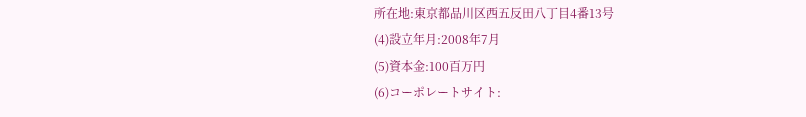所在地:東京都品川区西五反田八丁目4番13号
(4)設立年月:2008年7月
(5)資本金:100百万円
(6)コーポレートサイト: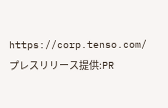https://corp.tenso.com/プレスリリース提供:PR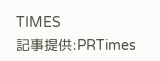TIMES
記事提供:PRTimes